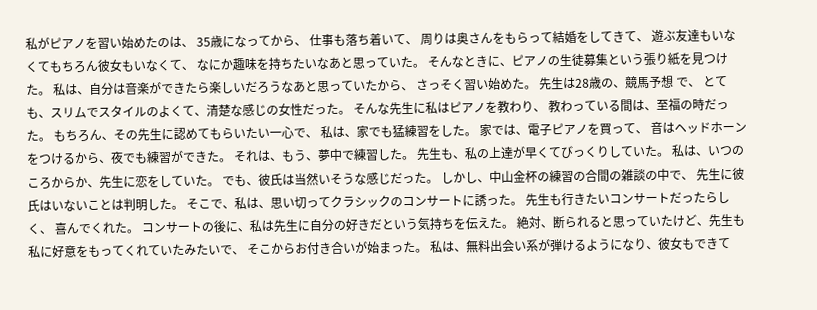私がピアノを習い始めたのは、 35歳になってから、 仕事も落ち着いて、 周りは奥さんをもらって結婚をしてきて、 遊ぶ友達もいなくてもちろん彼女もいなくて、 なにか趣味を持ちたいなあと思っていた。 そんなときに、ピアノの生徒募集という張り紙を見つけた。 私は、自分は音楽ができたら楽しいだろうなあと思っていたから、 さっそく習い始めた。 先生は28歳の、競馬予想 で、 とても、スリムでスタイルのよくて、清楚な感じの女性だった。 そんな先生に私はピアノを教わり、 教わっている間は、至福の時だった。 もちろん、その先生に認めてもらいたい一心で、 私は、家でも猛練習をした。 家では、電子ピアノを買って、 音はヘッドホーンをつけるから、夜でも練習ができた。 それは、もう、夢中で練習した。 先生も、私の上達が早くてびっくりしていた。 私は、いつのころからか、先生に恋をしていた。 でも、彼氏は当然いそうな感じだった。 しかし、中山金杯の練習の合間の雑談の中で、 先生に彼氏はいないことは判明した。 そこで、私は、思い切ってクラシックのコンサートに誘った。 先生も行きたいコンサートだったらしく、 喜んでくれた。 コンサートの後に、私は先生に自分の好きだという気持ちを伝えた。 絶対、断られると思っていたけど、先生も私に好意をもってくれていたみたいで、 そこからお付き合いが始まった。 私は、無料出会い系が弾けるようになり、彼女もできて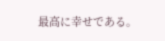最高に幸せである。